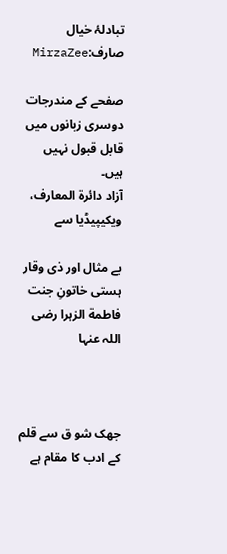تبادلۂ خیال صارف:MirzaZee

صفحے کے مندرجات دوسری زبانوں میں قابل قبول نہیں ہیں۔
آزاد دائرۃ المعارف، ویکیپیڈیا سے

بے مثال اور ذی وقار ہستی خاتونِ جنت فاطمة الزہرا رضی اللہ عنہا



جھک شو ق سے قلم کے ادب کا مقام ہے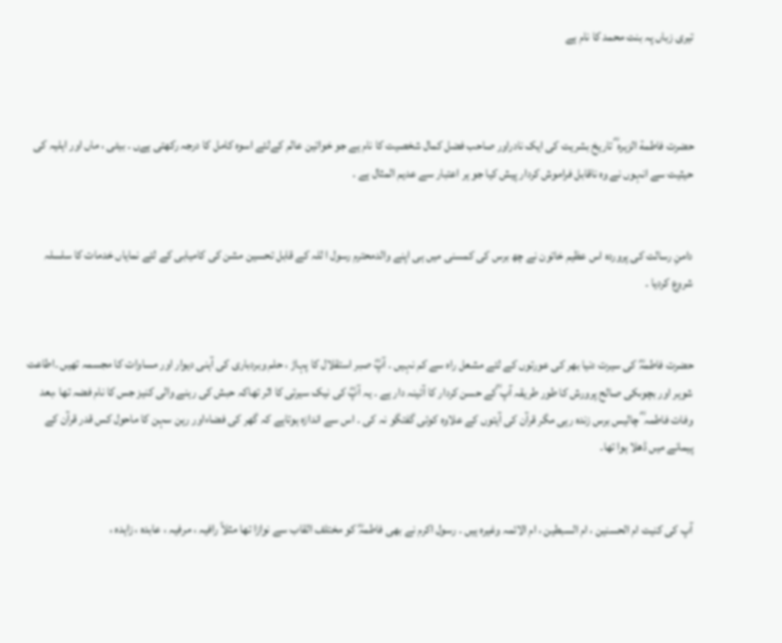تیری زباں پہ بنت محمد کا نام ہے



حضرت فاطمة الزہرہ ؓ تاریخ بشریت کی ایک نادراور صاحب فضل کمال شخصیت کا نام ہے جو خواتین عالم کےلئے اسوہ کامل کا درجہ رکھتی ہےں ۔ بیٹی ، ماں اور اہلیہ کی حیثیت سے انہوں نے وہ ناقابل فراموش کردار پیش کیا جو ہر اعتبار سے عدیم المثال ہے ۔


دامنِ رسالت کی پروردہ اس عظیم خاتون نے چھ برس کی کمسنی میں ہی اپنے والدمحترم رسول ا للہ کے قابل تحسین مشن کی کامیابی کے لئے نمایاں خدمات کا سلسلہ شروع کردیا ۔


حضرت فاطمہؓ کی سیرت دنیا بھر کی عورتوں کے لئے مشعل راہ سے کم نہیں ۔ آپؓ صبر استقلال کا پہاڑ ، حلم وبردباری کی آہنی دیوار اور مساوات کا مجسمہ تھیں ۔اطاعت شوہر اور بچوںکی صالح پرورش کا طور طریقہ آپ ؓکے حسن کردار کا آئینہ دار ہے ۔ یہ آپؓ کی نیک سیرتی کا اثر تھاکہ حبش کی رہنے والی کنیز جس کا نام فضہ تھا ،بعد وفات فاطمہ ؓ چالیس برس زندہ رہی مگر قرآن کی آیتوں کے علاوہ کوئی گفتگو نہ کی ۔ اس سے اندازہ ہوتاہے کہ گھر کی فضاءاور رہن سہن کا ماحول کس قدر قرآن کے پیمانے میں ڈھلا ہوا تھا۔


آپ کی کنیت ام الحسنین ، ام السبطین ، ام الائمہ وغیرہ ہیں ۔ رسول اکرم نے بھی فاطمہؓ کو مختلف القاب سے نوازا تھا مثلاً رافیہ ، مرفیہ ، عابدہ ، زاہدہ ،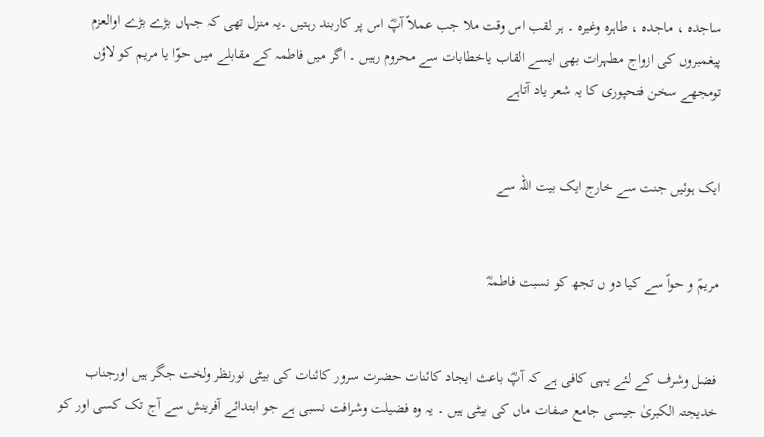ساجدہ ، ماجدہ ، طاہرہ وغیرہ ۔ ہر لقب اس وقت ملا جب عملاً آپؓ اس پر کاربند رہتیں ۔یہ منزل تھی کہ جہاں بڑے بڑے اوالعزم پیغمبروں کی ازواج مطہرات بھی ایسے القاب یاخطابات سے محروم رہیں ۔ اگر میں فاطمہ کے مقابلے میں حوّا یا مریم کو لاؤں تومجھے سخن فتحپوری کا یہ شعر یاد آتاہے


ایک ہوئیں جنت سے خارج ایک بیت اللہ سے


مریمؑ و حواؑ سے کیا دو ں تجھ کو نسبت فاطمہؓ


فضل وشرف کے لئے یہی کافی ہے کہ آپؓ باعث ایجاد کائنات حضرت سرور کائنات کی بیٹی نورنظر ولخت جگر ہیں اورجناب خدیجتہ الکبریٰ جیسی جامع صفات ماں کی بیٹی ہیں ۔ یہ وہ فضیلت وشرافت نسبی ہے جو ابتدائے آفرینش سے آج تک کسی اور کو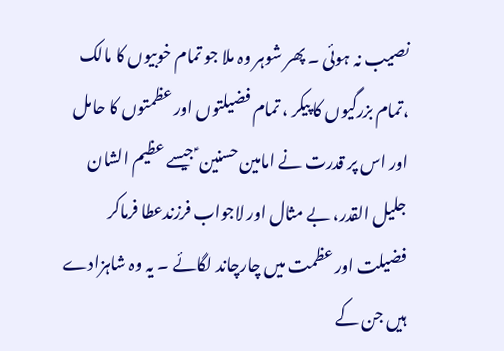نصیب نہ ہوئی ۔ پھر شوہر وہ ملا جو تمام خوبیوں کا مالک ،تمام بزرگیوں کا پیکر ، تمام فضیلتوں اور عظمتوں کا حامل اور اس پر قدرت نے امامین حسنین ؑ جیسے عظیم الشان جلیل القدر، بے مثال اور لاجواب فرزندعطا فرماکر فضیلت اور عظمت میں چارچاند لگائے ۔ یہ وہ شاہزادے ہیں جن کے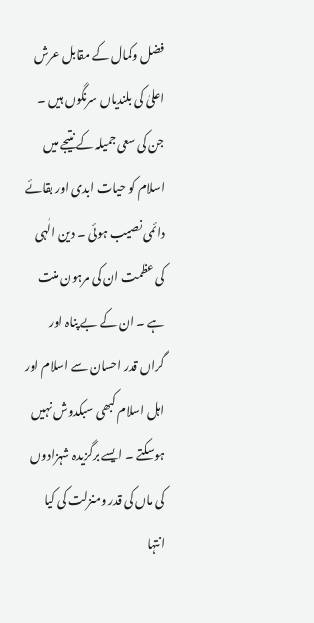فضل وکمال کے مقابل عرش اعلیٰ کی بلندیاں سرنگوں ہیں ۔ جن کی سعی جمیلہ کے نتیجے میں اسلام کو حیات ابدی اور بقائے دائمی نصیب ہوئی ۔ دین الٰہی کی عظمت ان کی مرہون منت ہے ۔ ان کے بے پناہ اور گراں قدر احسان سے اسلام اور اہل اسلام کبھی سبکدوش نہیں ہوسکتے ۔ ایسے برگزیدہ شہزادوں کی ماں کی قدر ومنزلت کی کیا انتہا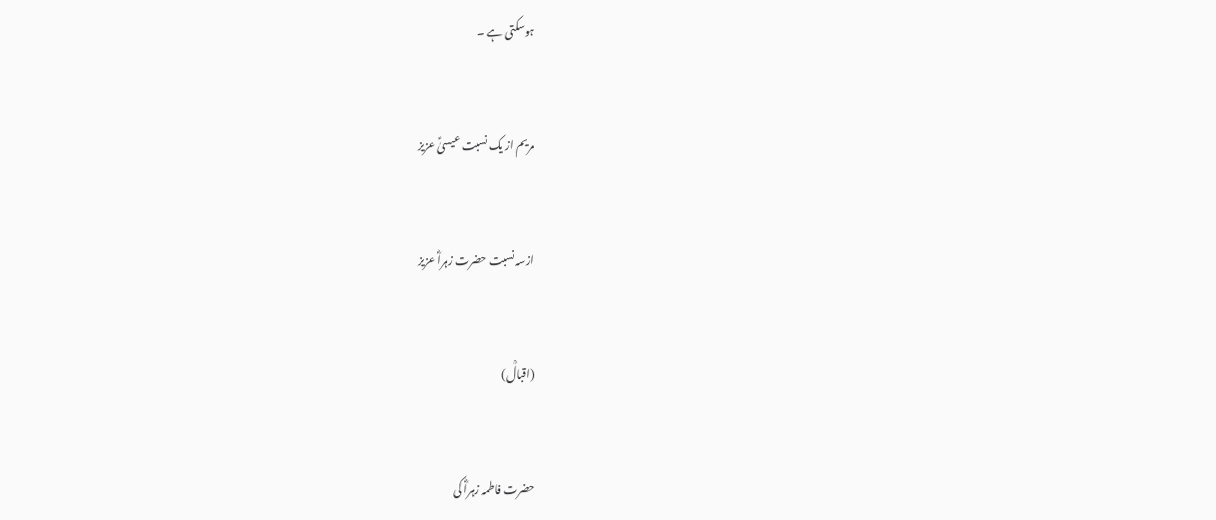ہوسکتی ہے ۔


مریم از یک نسبت عیسیٰؑ عزیز


ازسہ نسبت حضرت زہراؓ عزیز


(اقبالؒ)


حضرت فاطمہ زہراؓ کی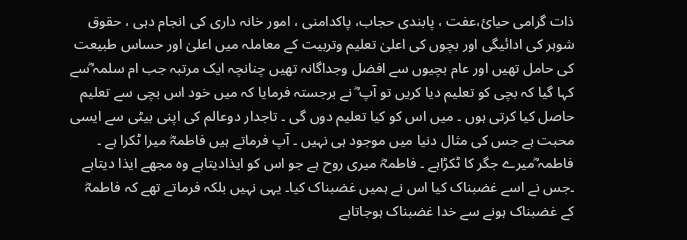ذات گرامی حیائ،عفت ، پابندی حجاب، پاکدامنی ، امور خانہ داری کی انجام دہی ، حقوق شوہر کی ادائیگی اور بچوں کی اعلیٰ تعلیم وتربیت کے معاملہ میں اعلیٰ اور حساس طبیعت کی حامل تھیں اور عام بچیوں سے افضل وجداگانہ تھیں چنانچہ ایک مرتبہ جب ام سلمہ ؓسے کہا گیا کہ بچی کو تعلیم دیا کریں تو آپ ؓ نے برجستہ فرمایا کہ میں خود اس بچی سے تعلیم حاصل کیا کرتی ہوں ۔ میں اس کو کیا تعلیم دوں گی ۔ تاجدار دوعالم کی اپنی بیٹی سے ایسی محبت ہے جس کی مثال دنیا میں موجود ہی نہیں ۔ آپ فرماتے ہیں فاطمہؓ میرا ٹکرا ہے ۔ فاطمہ ؓمیرے جگر کا ٹکڑاہے ۔ فاطمہؓ میری روح ہے جو اس کو ایذادیتاہے وہ مجھے ایذا دیتاہے ۔جس نے اسے غضبناک کیا اس نے ہمیں غضبناک کیا۔ یہی نہیں بلکہ فرماتے تھے کہ فاطمہؓ کے غضبناک ہونے سے خدا غضبناک ہوجاتاہے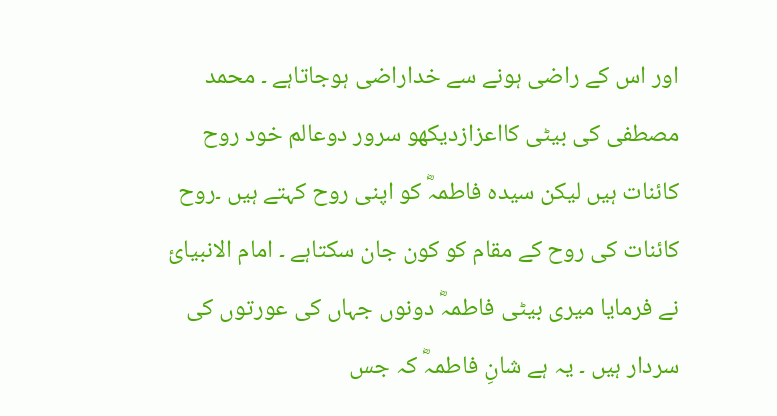اور اس کے راضی ہونے سے خداراضی ہوجاتاہے ۔ محمد مصطفی کی بیٹی کااعزازدیکھو سرور دوعالم خود روح کائنات ہیں لیکن سیدہ فاطمہؓ کو اپنی روح کہتے ہیں ۔روح کائنات کی روح کے مقام کو کون جان سکتاہے ۔ امام الانبیائ نے فرمایا میری بیٹی فاطمہؓ دونوں جہاں کی عورتوں کی سردار ہیں ۔ یہ ہے شانِ فاطمہؓ کہ جس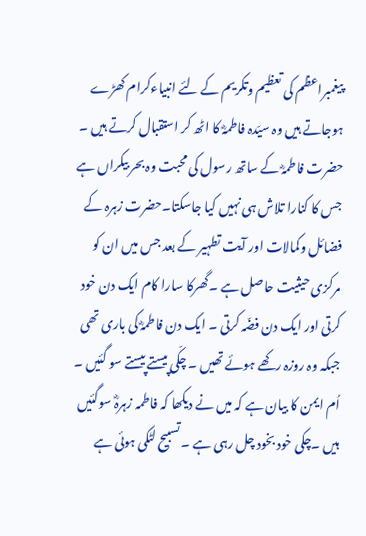پیغمبراعظم کی تعظیم وتکریم کے لئے انبیاءکرام کھڑے ہوجاتے ہیں وہ سیّدہ فاطمہؓ کا اٹھ کر استقبال کرتے ہیں ۔ حضرت فاطمہؓ کے ساتھ رسول کی محبت وہ بحر بیکراں ہے جس کا کنارا تلاش ہی نہیں کیا جاسکتا۔حضرت زہرہ کے فضائل وکمالات اور آیت تطہیر کے بعد جس میں ان کو مرکزی حیثیت حاصل ہے ۔گھرکا سارا کام ایک دن خود کرتی اور ایک دن فضّہ کرتی ۔ ایک دن فاطمہؓ کی باری تھی جبکہ وہ روزہ رکھے ہوئے تھیں ۔ چکّی پیستے پیستے سو گئیں ۔ اُم ایمن کا بیان ہے کہ میں نے دیکھا کہ فاطمہ زہرہؓ سوگئیں ہیں ۔چکی خود بخود چل رہی ہے ۔ تسبیح لٹکی ہوئی ہے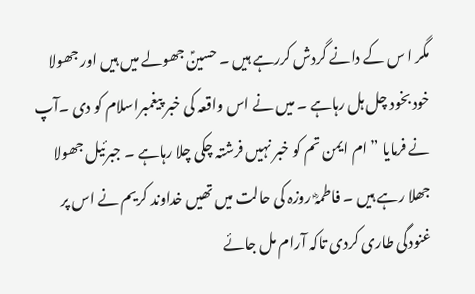مگر ا س کے دانے گردش کررہے ہیں ۔ حسینؑ جھولے میں ہیں اور جھولا خود بخود چل ہل رہاہے ۔ میں نے اس واقعہ کی خبر پیغمبراسلام کو دی ۔آپ نے فرمایا ” ام ایمن تم کو خبر نہیں فرشتہ چکی چلا رہاہے ۔ جبرئیل جھولا جھلا رہے ہیں ۔ فاطمہؓ روزہ کی حالت میں تھیں خداوند کریم نے اس پر غنودگی طاری کردی تاکہ آرام مل جائے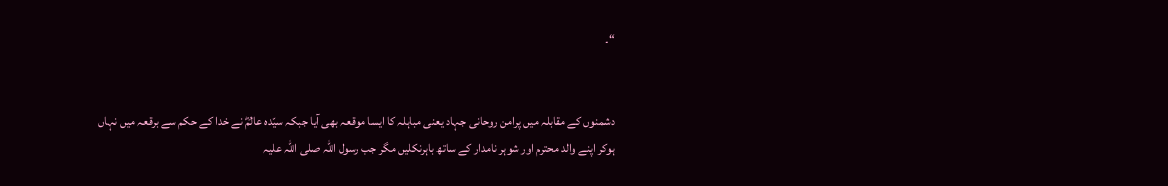“۔


دشمنوں کے مقابلہ میں پرامن روحانی جہاد یعنی مباہلہ کا ایسا موقعہ بھی آیا جبکہ سیّدہ عالمؓ نے خدا کے حکم سے برقعہ میں نہاں ہوکر اپنے والد محترم اور شوہر نامدار کے ساتھ باہرنکلیں مگر جب رسول اللہ صلی اللہ علیہ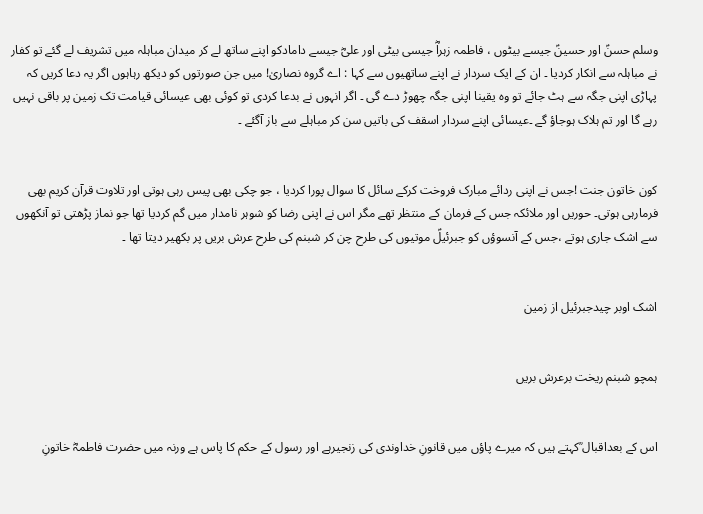وسلم حسنؑ اور حسینؑ جیسے بیٹوں ، فاطمہ زہراؓ جیسی بیٹی اور علیؓ جیسے دامادکو اپنے ساتھ لے کر میدان مباہلہ میں تشریف لے گئے تو کفار نے مباہلہ سے انکار کردیا ۔ ان کے ایک سردار نے اپنے ساتھیوں سے کہا : اے گروہ نصاریٰ! میں جن صورتوں کو دیکھ رہاہوں اگر یہ دعا کریں کہ پہاڑی اپنی جگہ سے ہٹ جائے تو وہ یقینا اپنی جگہ چھوڑ دے گی ۔ اگر انہوں نے بدعا کردی تو کوئی بھی عیسائی قیامت تک زمین پر باقی نہیں رہے گا اور تم ہلاک ہوجاؤ گے ۔عیسائی اپنے سردار اسقف کی باتیں سن کر مباہلے سے باز آگئے ۔


کون خاتون جنت !جس نے اپنی ردائے مبارک فروخت کرکے سائل کا سوال پورا کردیا ، جو چکی بھی پیس رہی ہوتی اور تلاوت قرآن کریم بھی فرمارہی ہوتی۔ حوریں اور ملائکہ جس کے فرمان کے منتظر تھے مگر اس نے اپنی رضا کو شوہر نامدار میں گم کردیا تھا جو نماز پڑھتی تو آنکھوں سے اشک جاری ہوتے ،جس کے آنسوؤں کو جبرئیلؑ موتیوں کی طرح چن کر شبنم کی طرح عرش بریں پر بکھیر دیتا تھا ۔


اشک اوبر چیدجبرئیل از زمین


ہمچو شبنم ریخت برعرش بریں


اس کے بعداقبال ؒکہتے ہیں کہ میرے پاؤں میں قانونِ خداوندی کی زنجیرہے اور رسول کے حکم کا پاس ہے ورنہ میں حضرت فاطمہؓ خاتونِ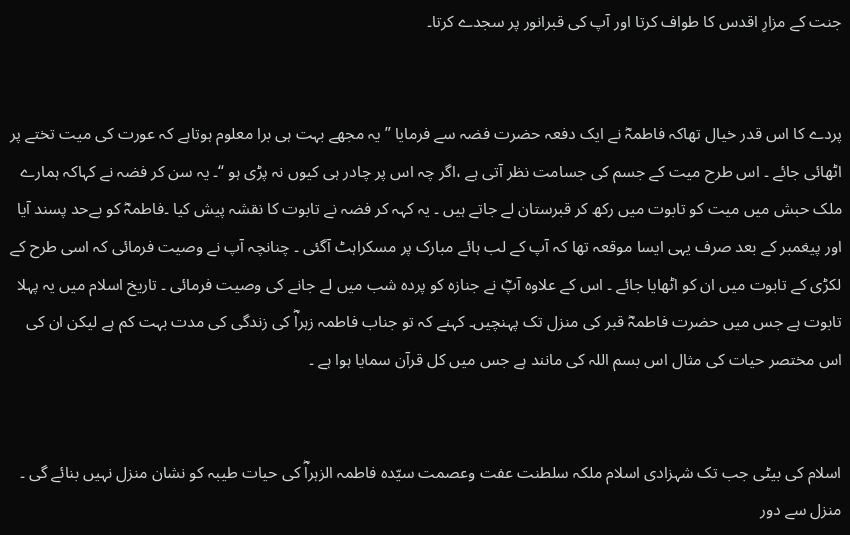جنت کے مزارِ اقدس کا طواف کرتا اور آپ کی قبرانور پر سجدے کرتا۔


پردے کا اس قدر خیال تھاکہ فاطمہؓ نے ایک دفعہ حضرت فضہ سے فرمایا ”یہ مجھے بہت ہی برا معلوم ہوتاہے کہ عورت کی میت تختے پر اٹھائی جائے ۔ اس طرح میت کے جسم کی جسامت نظر آتی ہے ،اگر چہ اس پر چادر ہی کیوں نہ پڑی ہو “۔ یہ سن کر فضہ نے کہاکہ ہمارے ملک حبش میں میت کو تابوت میں رکھ کر قبرستان لے جاتے ہیں ۔ یہ کہہ کر فضہ نے تابوت کا نقشہ پیش کیا ۔فاطمہؓ کو بےحد پسند آیا اور پیغمبر کے بعد صرف یہی ایسا موقعہ تھا کہ آپ کے لب ہائے مبارک پر مسکراہٹ آگئی ۔ چنانچہ آپ نے وصیت فرمائی کہ اسی طرح کے لکڑی کے تابوت میں ان کو اٹھایا جائے ۔ اس کے علاوہ آپؓ نے جنازہ کو پردہ شب میں لے جانے کی وصیت فرمائی ۔ تاریخ اسلام میں یہ پہلا تابوت ہے جس میں حضرت فاطمہؓ قبر کی منزل تک پہنچیں۔ کہنے کہ تو جناب فاطمہ زہراؓ کی زندگی کی مدت بہت کم ہے لیکن ان کی اس مختصر حیات کی مثال اس بسم اللہ کی مانند ہے جس میں کل قرآن سمایا ہوا ہے ۔


اسلام کی بیٹی جب تک شہزادی اسلام ملکہ سلطنت عفت وعصمت سیّدہ فاطمہ الزہراؓ کی حیات طیبہ کو نشان منزل نہیں بنائے گی ۔ منزل سے دور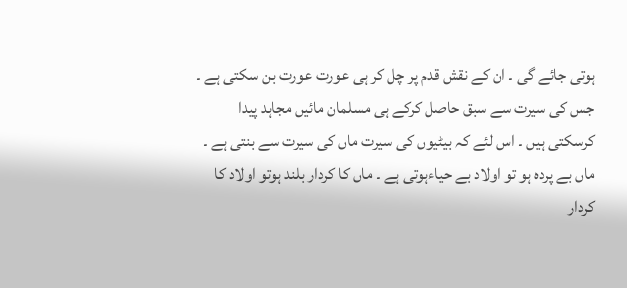ہوتی جائے گی ۔ ان کے نقش قدم پر چل کر ہی عورت عورت بن سکتی ہے ۔ جس کی سیرت سے سبق حاصل کرکے ہی مسلمان مائیں مجاہد پیدا کرسکتی ہیں ۔ اس لئے کہ بیٹیوں کی سیرت ماں کی سیرت سے بنتی ہے ۔ ماں بے پردہ ہو تو اولاد بے حیاءہوتی ہے ۔ ماں کا کردار بلند ہوتو اولاد کا کردار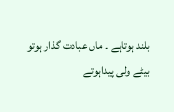بلند ہوتاہے ۔ ماں عبادت گذار ہوتو بیٹے ولی پیداہوتے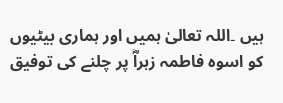ہیں ۔اللہ تعالیٰ ہمیں اور ہماری بیٹیوں کو اسوہ فاطمہ زہراؓ پر چلنے کی توفیق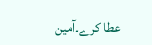عطا کرے۔آمین